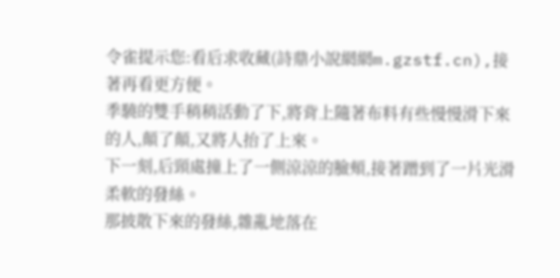令雀提示您:看后求收藏(詩鼎小說網網m.gzstf.cn),接著再看更方便。
季驍的雙手稍稍活動了下,將背上隨著布料有些慢慢滑下來的人,顛了顛,又將人抬了上來。
下一刻,后頸處撞上了一側涼涼的臉頰,接著蹭到了一片光滑柔軟的發絲。
那披散下來的發絲,雜亂地落在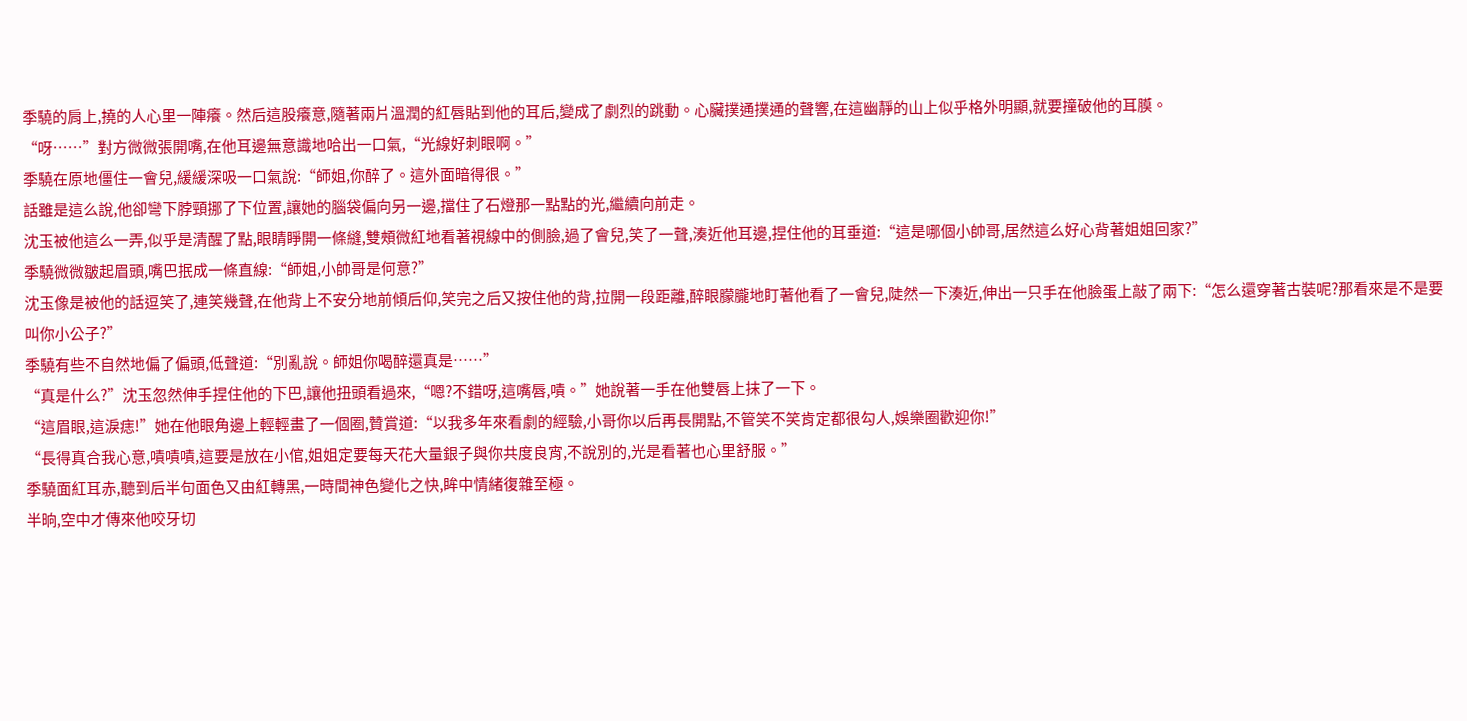季驍的肩上,撓的人心里一陣癢。然后這股癢意,隨著兩片溫潤的紅唇貼到他的耳后,變成了劇烈的跳動。心臟撲通撲通的聲響,在這幽靜的山上似乎格外明顯,就要撞破他的耳膜。
“呀……”對方微微張開嘴,在他耳邊無意識地哈出一口氣,“光線好刺眼啊。”
季驍在原地僵住一會兒,緩緩深吸一口氣說:“師姐,你醉了。這外面暗得很。”
話雖是這么說,他卻彎下脖頸挪了下位置,讓她的腦袋偏向另一邊,擋住了石燈那一點點的光,繼續向前走。
沈玉被他這么一弄,似乎是清醒了點,眼睛睜開一條縫,雙頰微紅地看著視線中的側臉,過了會兒,笑了一聲,湊近他耳邊,捏住他的耳垂道:“這是哪個小帥哥,居然這么好心背著姐姐回家?”
季驍微微皺起眉頭,嘴巴抿成一條直線:“師姐,小帥哥是何意?”
沈玉像是被他的話逗笑了,連笑幾聲,在他背上不安分地前傾后仰,笑完之后又按住他的背,拉開一段距離,醉眼朦朧地盯著他看了一會兒,陡然一下湊近,伸出一只手在他臉蛋上敲了兩下:“怎么還穿著古裝呢?那看來是不是要叫你小公子?”
季驍有些不自然地偏了偏頭,低聲道:“別亂說。師姐你喝醉還真是……”
“真是什么?”沈玉忽然伸手捏住他的下巴,讓他扭頭看過來,“嗯?不錯呀,這嘴唇,嘖。”她說著一手在他雙唇上抹了一下。
“這眉眼,這淚痣!”她在他眼角邊上輕輕畫了一個圈,贊賞道:“以我多年來看劇的經驗,小哥你以后再長開點,不管笑不笑肯定都很勾人,娛樂圈歡迎你!”
“長得真合我心意,嘖嘖嘖,這要是放在小倌,姐姐定要每天花大量銀子與你共度良宵,不說別的,光是看著也心里舒服。”
季驍面紅耳赤,聽到后半句面色又由紅轉黑,一時間神色變化之快,眸中情緒復雜至極。
半晌,空中才傳來他咬牙切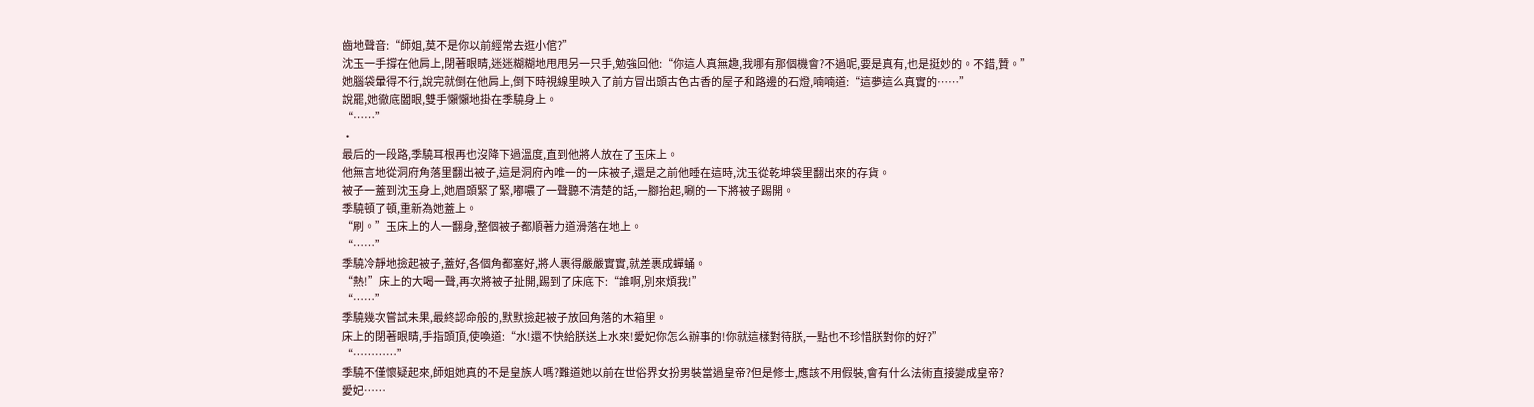齒地聲音:“師姐,莫不是你以前經常去逛小倌?”
沈玉一手撐在他肩上,閉著眼睛,迷迷糊糊地甩甩另一只手,勉強回他:“你這人真無趣,我哪有那個機會?不過呢,要是真有,也是挺妙的。不錯,贊。”
她腦袋暈得不行,說完就倒在他肩上,倒下時視線里映入了前方冒出頭古色古香的屋子和路邊的石燈,喃喃道:“這夢這么真實的……”
說罷,她徹底闔眼,雙手懶懶地掛在季驍身上。
“……”
·
最后的一段路,季驍耳根再也沒降下過溫度,直到他將人放在了玉床上。
他無言地從洞府角落里翻出被子,這是洞府內唯一的一床被子,還是之前他睡在這時,沈玉從乾坤袋里翻出來的存貨。
被子一蓋到沈玉身上,她眉頭緊了緊,嘟噥了一聲聽不清楚的話,一腳抬起,唰的一下將被子踢開。
季驍頓了頓,重新為她蓋上。
“刷。”玉床上的人一翻身,整個被子都順著力道滑落在地上。
“……”
季驍冷靜地撿起被子,蓋好,各個角都塞好,將人裹得嚴嚴實實,就差裹成蟬蛹。
“熱!”床上的大喝一聲,再次將被子扯開,踢到了床底下:“誰啊,別來煩我!”
“……”
季驍幾次嘗試未果,最終認命般的,默默撿起被子放回角落的木箱里。
床上的閉著眼睛,手指頭頂,使喚道:“水!還不快給朕送上水來!愛妃你怎么辦事的!你就這樣對待朕,一點也不珍惜朕對你的好?”
“…………”
季驍不僅懷疑起來,師姐她真的不是皇族人嗎?難道她以前在世俗界女扮男裝當過皇帝?但是修士,應該不用假裝,會有什么法術直接變成皇帝?
愛妃……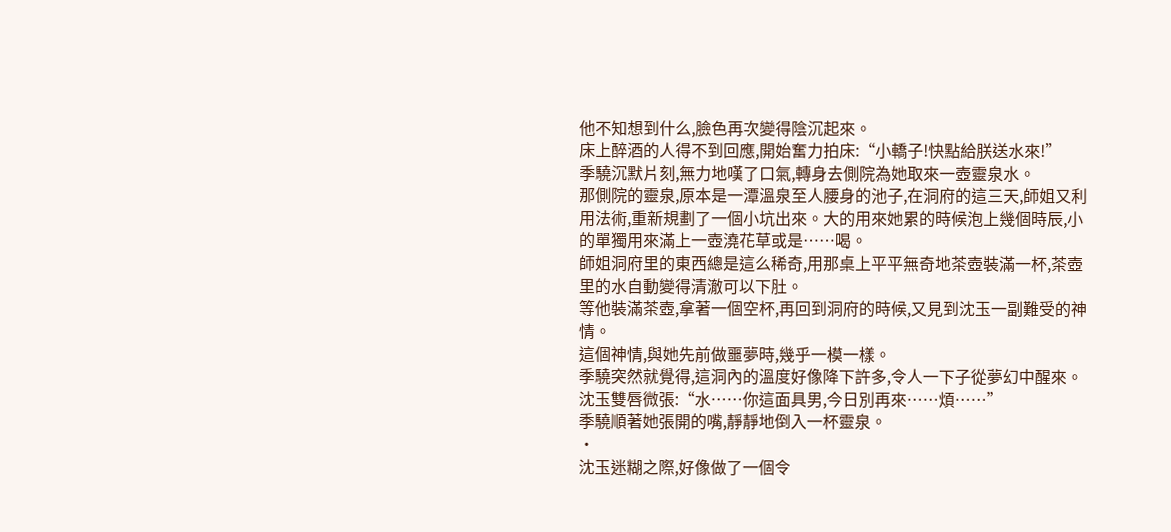他不知想到什么,臉色再次變得陰沉起來。
床上醉酒的人得不到回應,開始奮力拍床:“小轎子!快點給朕送水來!”
季驍沉默片刻,無力地嘆了口氣,轉身去側院為她取來一壺靈泉水。
那側院的靈泉,原本是一潭溫泉至人腰身的池子,在洞府的這三天,師姐又利用法術,重新規劃了一個小坑出來。大的用來她累的時候泡上幾個時辰,小的單獨用來滿上一壺澆花草或是……喝。
師姐洞府里的東西總是這么稀奇,用那桌上平平無奇地茶壺裝滿一杯,茶壺里的水自動變得清澈可以下肚。
等他裝滿茶壺,拿著一個空杯,再回到洞府的時候,又見到沈玉一副難受的神情。
這個神情,與她先前做噩夢時,幾乎一模一樣。
季驍突然就覺得,這洞內的溫度好像降下許多,令人一下子從夢幻中醒來。
沈玉雙唇微張:“水……你這面具男,今日別再來……煩……”
季驍順著她張開的嘴,靜靜地倒入一杯靈泉。
·
沈玉迷糊之際,好像做了一個令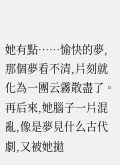她有點……愉快的夢,那個夢看不清,片刻就化為一團云霧散盡了。
再后來,她腦子一片混亂,像是夢見什么古代劇,又被她拋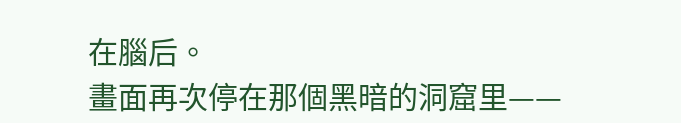在腦后。
畫面再次停在那個黑暗的洞窟里——